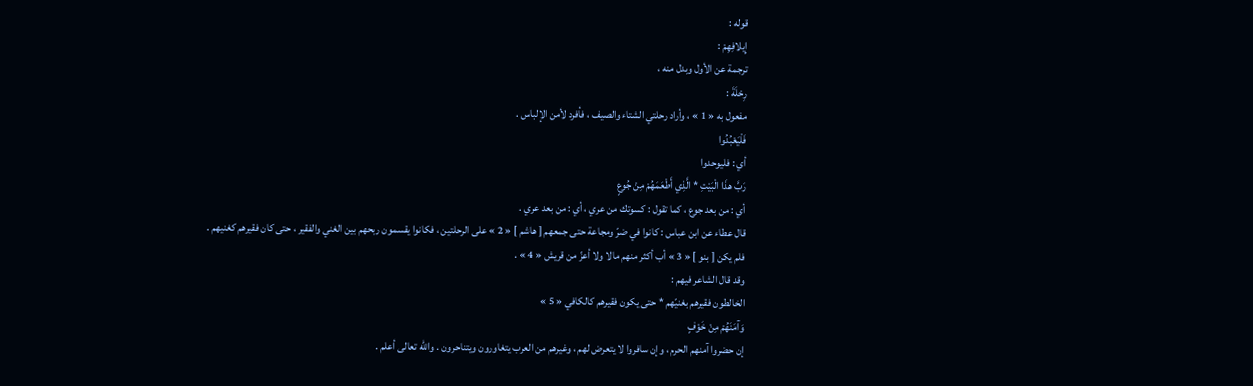قوله :
إِيلافِهِمْ :
ترجمة عن الأول وبدل منه ،
رِحْلَةَ :
مفعول به « 1 » ، وأراد رحلتي الشتاء والصيف ، فأفرد لأمن الإلباس .
فَلْيَعْبُدُوا
أي : فليوحدوا
رَبَّ هذَا الْبَيْتِ * الَّذِي أَطْعَمَهُمْ مِنْ جُوعٍ
أي : من بعد جوع ، كما تقول : كسوتك من عري ، أي : من بعد عري .
قال عطاء عن ابن عباس : كانوا في ضرّ ومجاعة حتى جمعهم [ هاشم ] « 2 » على الرحلتين ، فكانوا يقسمون ربحهم بين الغني والفقير ، حتى كان فقيرهم كغنيهم .
فلم يكن [ بنو ] « 3 » أب أكثر منهم مالا ولا أعزّ من قريش « 4 » .
وقد قال الشاعر فيهم :
الخالطون فقيرهم بغنيّهم * حتى يكون فقيرهم كالكافي « 5 »
وَآمَنَهُمْ مِنْ خَوْفٍ
إن حضروا آمنهم الحرم ، وإن سافروا لا يتعرض لهم ، وغيرهم من العرب يتغاورون ويتناحرون . واللّه تعالى أعلم .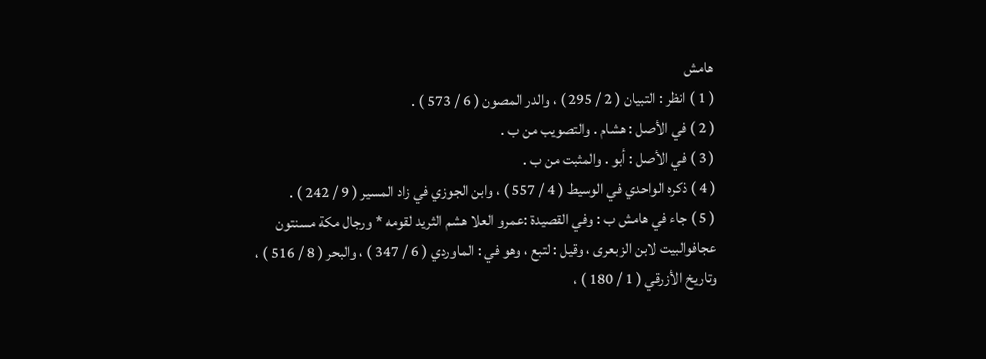هامش
( 1 ) انظر : التبيان ( 2 / 295 ) ، والدر المصون ( 6 / 573 ) .
( 2 ) في الأصل : هشام . والتصويب من ب .
( 3 ) في الأصل : أبو . والمثبت من ب .
( 4 ) ذكره الواحدي في الوسيط ( 4 / 557 ) ، وابن الجوزي في زاد المسير ( 9 / 242 ) .
( 5 ) جاء في هامش ب : وفي القصيدة :عمرو العلا هشم الثريد لقومه * ورجال مكة مسنتون عجافوالبيت لابن الزبعرى ، وقيل : لتبع ، وهو في : الماوردي ( 6 / 347 ) ، والبحر ( 8 / 516 ) ، وتاريخ الأزرقي ( 1 / 180 ) ،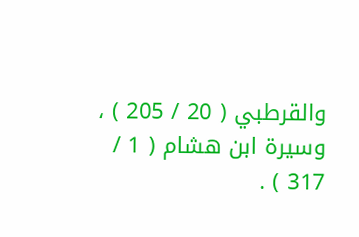والقرطبي ( 20 / 205 ) ، وسيرة ابن هشام ( 1 / 317 ) .